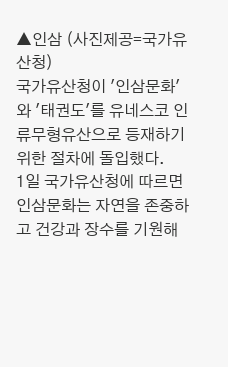▲인삼 (사진제공=국가유산청)
국가유산청이 '인삼문화'와 '태권도'를 유네스코 인류무형유산으로 등재하기 위한 절차에 돌입했다.
1일 국가유산청에 따르면 인삼문화는 자연을 존중하고 건강과 장수를 기원해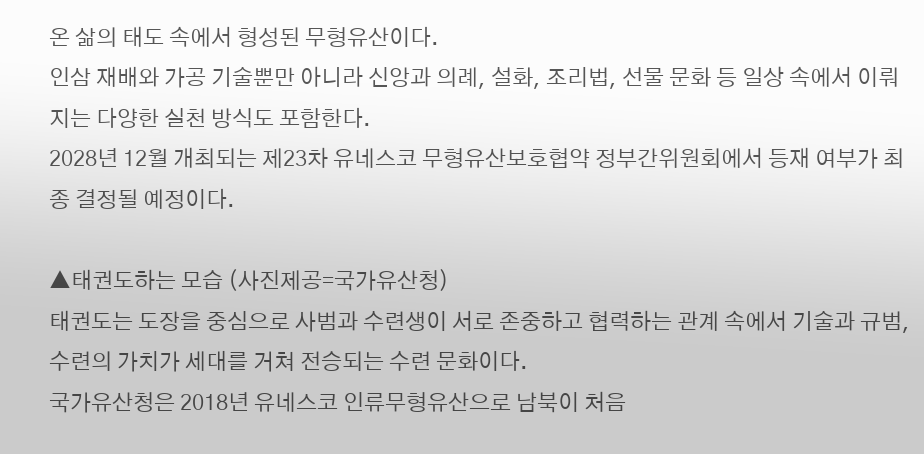온 삶의 태도 속에서 형성된 무형유산이다.
인삼 재배와 가공 기술뿐만 아니라 신앙과 의례, 설화, 조리법, 선물 문화 등 일상 속에서 이뤄지는 다양한 실천 방식도 포함한다.
2028년 12월 개최되는 제23차 유네스코 무형유산보호협약 정부간위원회에서 등재 여부가 최종 결정될 예정이다.

▲태권도하는 모습 (사진제공=국가유산청)
태권도는 도장을 중심으로 사범과 수련생이 서로 존중하고 협력하는 관계 속에서 기술과 규범, 수련의 가치가 세대를 거쳐 전승되는 수련 문화이다.
국가유산청은 2018년 유네스코 인류무형유산으로 남북이 처음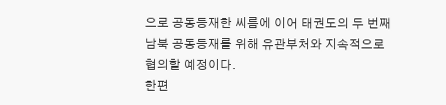으로 공동등재한 씨름에 이어 태권도의 두 번째 남북 공동등재를 위해 유관부처와 지속적으로 협의할 예정이다.
한편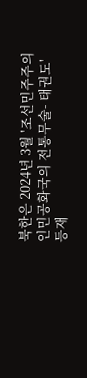북한은 2024년 3월 '조선민주주의인민공화국의 전통무술- 태권도' 등재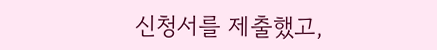신청서를 제출했고,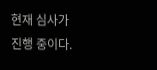현재 심사가 진행 중이다.